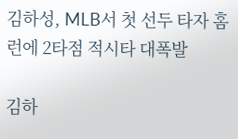김하성, MLB서 첫 선두 타자 홈런에 2타점 적시타 대폭발

김하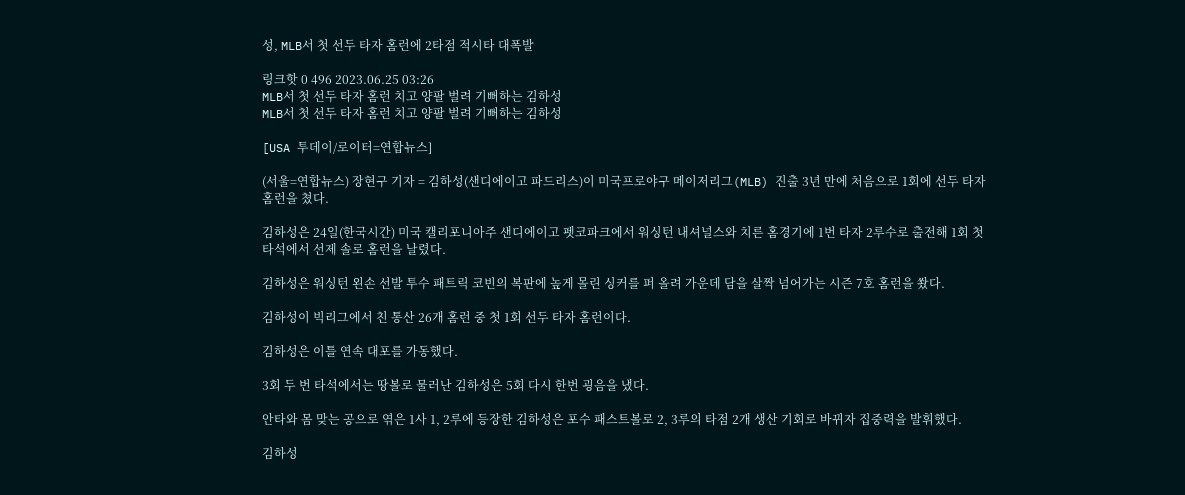성, MLB서 첫 선두 타자 홈런에 2타점 적시타 대폭발

링크핫 0 496 2023.06.25 03:26
MLB서 첫 선두 타자 홈런 치고 양팔 벌려 기뻐하는 김하성
MLB서 첫 선두 타자 홈런 치고 양팔 벌려 기뻐하는 김하성

[USA 투데이/로이터=연합뉴스]

(서울=연합뉴스) 장현구 기자 = 김하성(샌디에이고 파드리스)이 미국프로야구 메이저리그(MLB) 진출 3년 만에 처음으로 1회에 선두 타자 홈런을 쳤다.

김하성은 24일(한국시간) 미국 캘리포니아주 샌디에이고 펫코파크에서 워싱턴 내셔널스와 치른 홈경기에 1번 타자 2루수로 출전해 1회 첫 타석에서 선제 솔로 홈런을 날렸다.

김하성은 워싱턴 왼손 선발 투수 패트릭 코빈의 복판에 높게 몰린 싱커를 퍼 올려 가운데 담을 살짝 넘어가는 시즌 7호 홈런을 쐈다.

김하성이 빅리그에서 친 통산 26개 홈런 중 첫 1회 선두 타자 홈런이다.

김하성은 이틀 연속 대포를 가동했다.

3회 두 번 타석에서는 땅볼로 물러난 김하성은 5회 다시 한번 굉음을 냈다.

안타와 몸 맞는 공으로 엮은 1사 1, 2루에 등장한 김하성은 포수 패스트볼로 2, 3루의 타점 2개 생산 기회로 바뀌자 집중력을 발휘했다.

김하성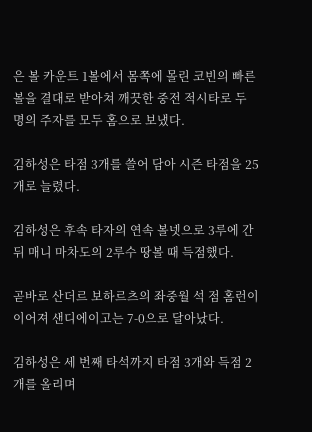은 볼 카운트 1볼에서 몸쪽에 몰린 코빈의 빠른 볼을 결대로 받아쳐 깨끗한 중전 적시타로 두 명의 주자를 모두 홈으로 보냈다.

김하성은 타점 3개를 쓸어 담아 시즌 타점을 25개로 늘렸다.

김하성은 후속 타자의 연속 볼넷으로 3루에 간 뒤 매니 마차도의 2루수 땅볼 때 득점했다.

곧바로 산더르 보하르츠의 좌중월 석 점 홈런이 이어져 샌디에이고는 7-0으로 달아났다.

김하성은 세 번째 타석까지 타점 3개와 득점 2개를 올리며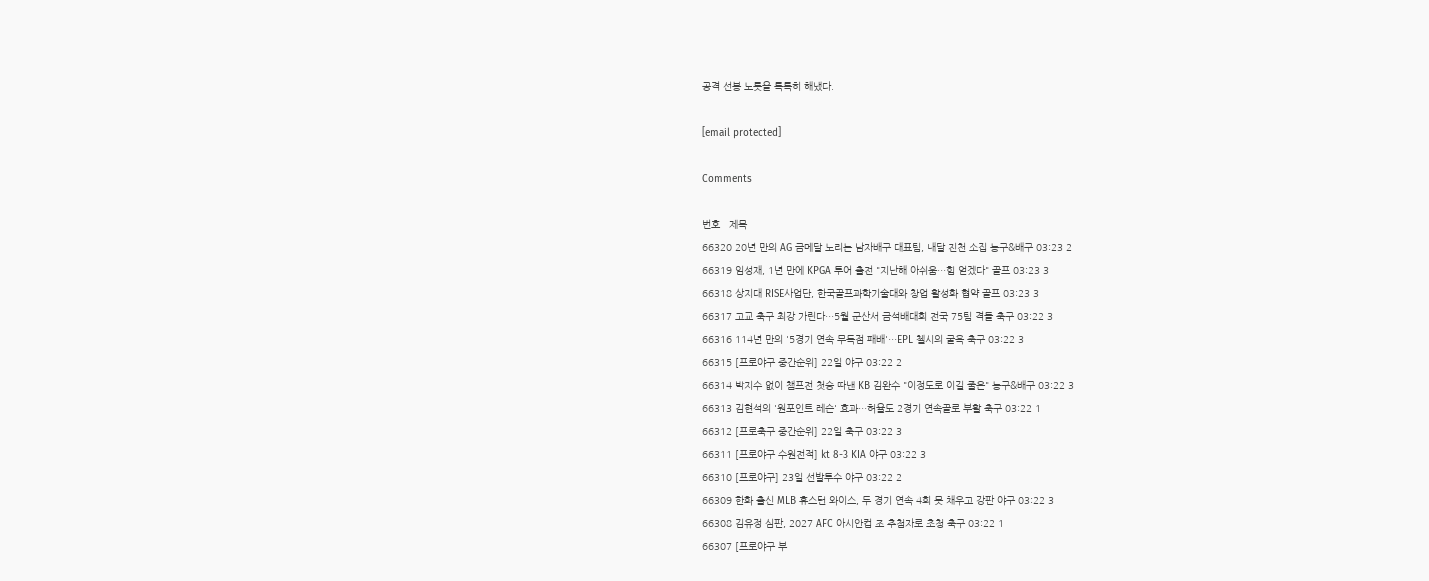공격 선봉 노릇을 톡톡히 해냈다.

[email protected]

Comments

번호   제목
66320 20년 만의 AG 금메달 노리는 남자배구 대표팀, 내달 진천 소집 농구&배구 03:23 2
66319 임성재, 1년 만에 KPGA 투어 출전 "지난해 아쉬움…힘 얻겠다" 골프 03:23 3
66318 상지대 RISE사업단, 한국골프과학기술대와 창업 활성화 협약 골프 03:23 3
66317 고교 축구 최강 가린다…5월 군산서 금석배대회 전국 75팀 격돌 축구 03:22 3
66316 114년 만의 '5경기 연속 무득점 패배'…EPL 첼시의 굴욕 축구 03:22 3
66315 [프로야구 중간순위] 22일 야구 03:22 2
66314 박지수 없이 챔프전 첫승 따낸 KB 김완수 "이정도로 이길 줄은" 농구&배구 03:22 3
66313 김현석의 '원포인트 레슨' 효과…허율도 2경기 연속골로 부활 축구 03:22 1
66312 [프로축구 중간순위] 22일 축구 03:22 3
66311 [프로야구 수원전적] kt 8-3 KIA 야구 03:22 3
66310 [프로야구] 23일 선발투수 야구 03:22 2
66309 한화 출신 MLB 휴스턴 와이스, 두 경기 연속 4회 못 채우고 강판 야구 03:22 3
66308 김유정 심판, 2027 AFC 아시안컵 조 추첨자로 초청 축구 03:22 1
66307 [프로야구 부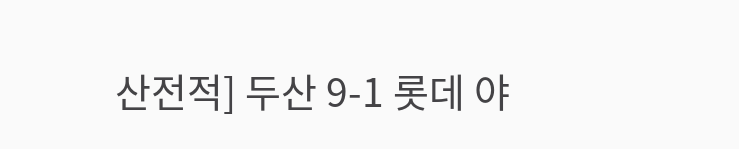산전적] 두산 9-1 롯데 야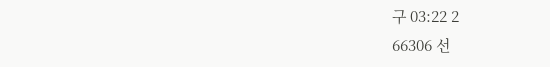구 03:22 2
66306 선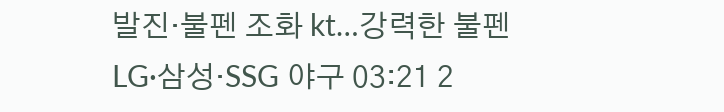발진·불펜 조화 kt…강력한 불펜 LG·삼성·SSG 야구 03:21 2